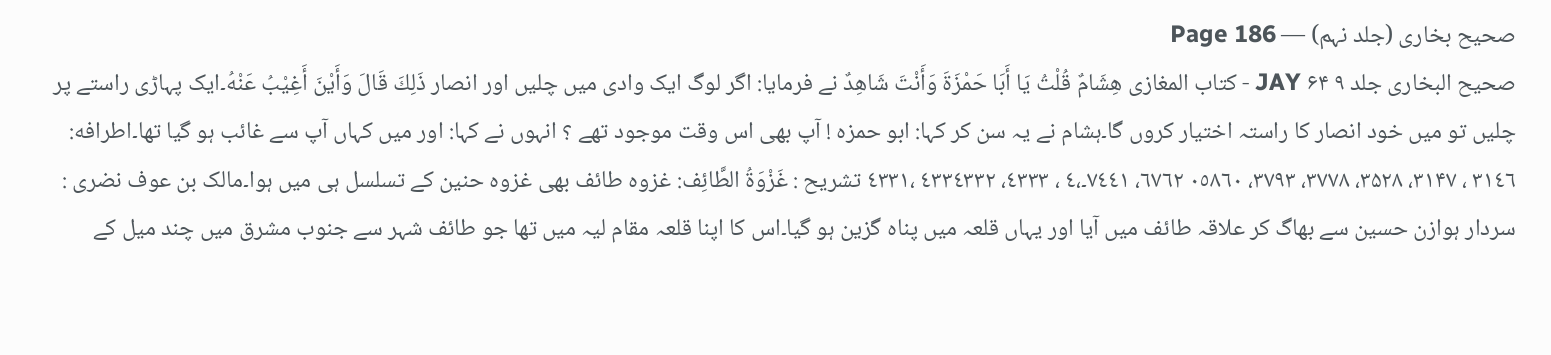صحیح بخاری (جلد نہم) — Page 186
صحیح البخاری جلد ۹ JAY ۶۴ - کتاب المغازی هِشَامٌ قُلْتُ يَا أَبَا حَمْزَةَ وَأَنْتَ شَاهِدٌ نے فرمایا: اگر لوگ ایک وادی میں چلیں اور انصار ذَلِكَ قَالَ وَأَيْنَ أَغِيْبُ عَنْهُ۔ایک پہاڑی راستے پر چلیں تو میں خود انصار کا راستہ اختیار کروں گا۔ہشام نے یہ سن کر کہا: ابو حمزہ ! آپ بھی اس وقت موجود تھے ؟ انہوں نے کہا: اور میں کہاں آپ سے غائب ہو گیا تھا۔اطرافه: ۳۱٤٦ ، ۳۱۴۷، ۳۵۲۸، ۳۷۷۸، ۳۷۹۳، ٠٥٨٦٠ ٦٧٦٢، ٧٤٤١۔،٤ ، ٤٣٣٣، ٤٣٣٤۳۳۲ ،٤٣٣١ تشریح : غَزْوَةُ الطَّائِف: غزوہ طائف بھی غزوہ حنین کے تسلسل ہی میں ہوا۔مالک بن عوف نضری : سردار ہوازن حسین سے بھاگ کر علاقہ طائف میں آیا اور یہاں قلعہ میں پناہ گزین ہو گیا۔اس کا اپنا قلعہ مقام لیہ میں تھا جو طائف شہر سے جنوب مشرق میں چند میل کے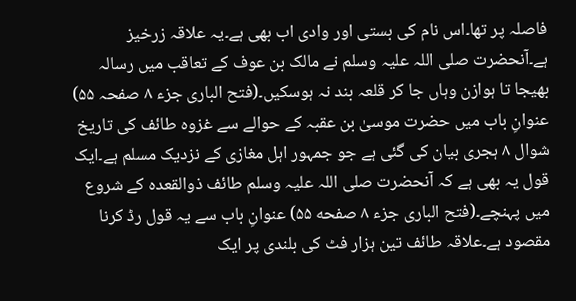فاصلہ پر تھا۔اس نام کی بستی اور وادی اب بھی ہے۔یہ علاقہ زرخیز ہے۔آنحضرت صلی اللہ علیہ وسلم نے مالک بن عوف کے تعاقب میں رسالہ بھیجا تا ہوازن وہاں جا کر قلعہ بند نہ ہوسکیں۔(فتح الباری جزء ۸ صفحہ ۵۵) عنوانِ باب میں حضرت موسیٰ بن عقبہ کے حوالے سے غزوہ طائف کی تاریخ شوال ۸ ہجری بیان کی گئی ہے جو جمہور اہل مغازی کے نزدیک مسلم ہے۔ایک قول یہ بھی ہے کہ آنحضرت صلی اللہ علیہ وسلم طائف ذوالقعدہ کے شروع میں پہنچے۔(فتح الباری جزء ۸ صفحه ۵۵) عنوانِ باب سے یہ قول رڈ کرنا مقصود ہے۔علاقہ طائف تین ہزار فٹ کی بلندی پر ایک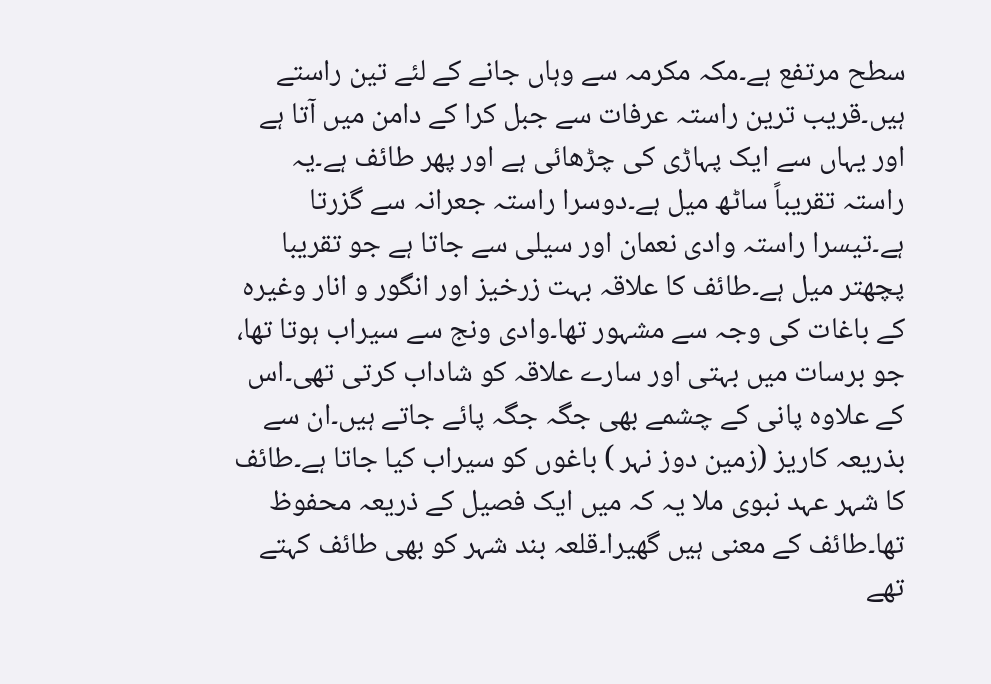سطح مرتفع ہے۔مکہ مکرمہ سے وہاں جانے کے لئے تین راستے ہیں۔قریب ترین راستہ عرفات سے جبل کرا کے دامن میں آتا ہے اور یہاں سے ایک پہاڑی کی چڑھائی ہے اور پھر طائف ہے۔یہ راستہ تقریباً ساٹھ میل ہے۔دوسرا راستہ جعرانہ سے گزرتا ہے۔تیسرا راستہ وادی نعمان اور سیلی سے جاتا ہے جو تقریبا پچھتر میل ہے۔طائف کا علاقہ بہت زرخیز اور انگور و انار وغیرہ کے باغات کی وجہ سے مشہور تھا۔وادی ونج سے سیراب ہوتا تھا، جو برسات میں بہتی اور سارے علاقہ کو شاداب کرتی تھی۔اس کے علاوہ پانی کے چشمے بھی جگہ جگہ پائے جاتے ہیں۔ان سے بذریعہ کاریز (زمین دوز نہر ) باغوں کو سیراب کیا جاتا ہے۔طائف کا شہر عہد نبوی ملا یہ کہ میں ایک فصیل کے ذریعہ محفوظ تھا۔طائف کے معنی ہیں گھیرا۔قلعہ بند شہر کو بھی طائف کہتے تھے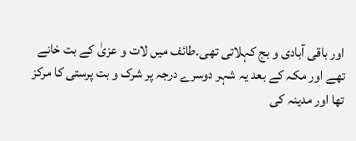اور باقی آبادی و بج کہلاتی تھی۔طائف میں لات و عزیٰ کے بت خانے تھے اور مکہ کے بعد یہ شہر دوسرے درجہ پر شرک و بت پرستی کا مرکز تھا اور مدینہ کی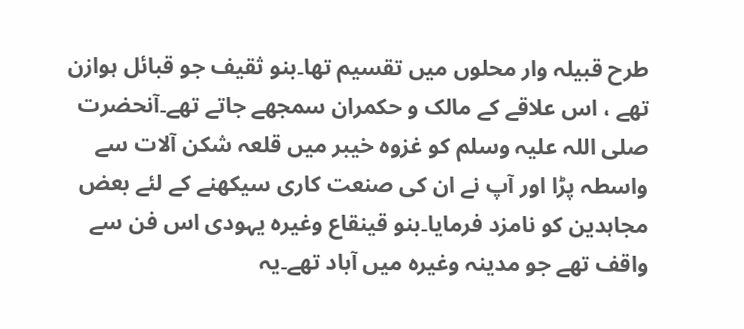طرح قبیلہ وار محلوں میں تقسیم تھا۔بنو ثقیف جو قبائل ہوازن تھے ، اس علاقے کے مالک و حکمران سمجھے جاتے تھے۔آنحضرت صلی اللہ علیہ وسلم کو غزوہ خیبر میں قلعہ شکن آلات سے واسطہ پڑا اور آپ نے ان کی صنعت کاری سیکھنے کے لئے بعض مجاہدین کو نامزد فرمایا۔بنو قینقاع وغیرہ یہودی اس فن سے واقف تھے جو مدینہ وغیرہ میں آباد تھے۔یہ